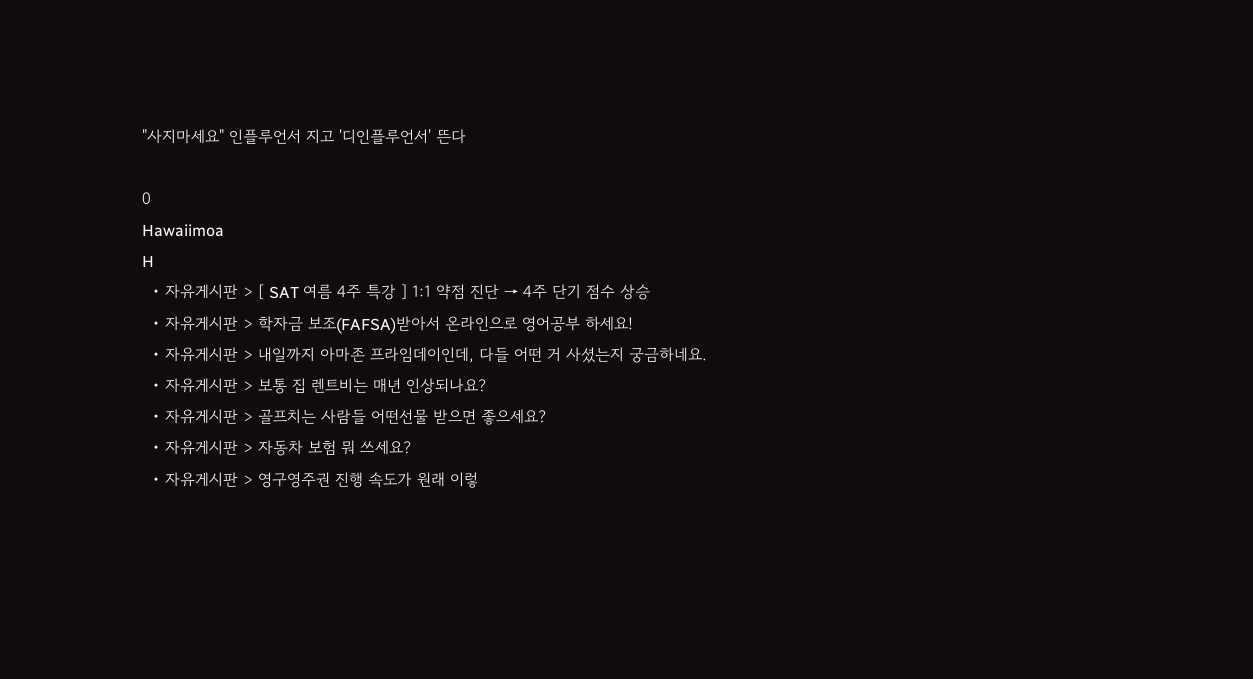"사지마세요" 인플루언서 지고 '디인플루언서' 뜬다

0
Hawaiimoa
H
  • 자유게시판 > [ SAT 여름 4주 특강 ] 1:1 약점 진단 → 4주 단기 점수 상승
  • 자유게시판 > 학자금 보조(FAFSA)받아서 온라인으로 영어공부 하세요!
  • 자유게시판 > 내일까지 아마존 프라임데이인데, 다들 어떤 거 사셨는지 궁금하네요.
  • 자유게시판 > 보통 집 렌트비는 매년 인상되나요?
  • 자유게시판 > 골프치는 사람들 어떤선물 받으면 좋으세요?
  • 자유게시판 > 자동차 보험 뭐 쓰세요?
  • 자유게시판 > 영구영주권 진행 속도가 원래 이렇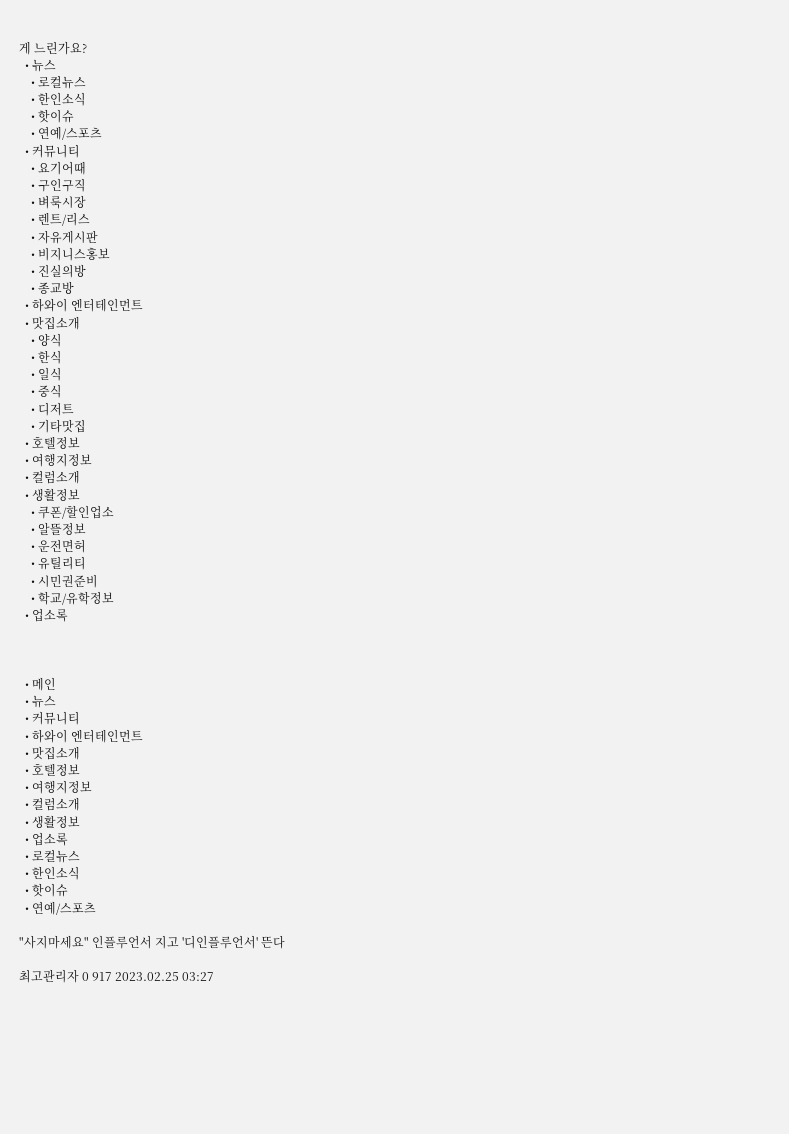게 느린가요?
  • 뉴스
    • 로컬뉴스
    • 한인소식
    • 핫이슈
    • 연예/스포츠
  • 커뮤니티
    • 요기어때
    • 구인구직
    • 벼룩시장
    • 렌트/리스
    • 자유게시판
    • 비지니스홍보
    • 진실의방
    • 종교방
  • 하와이 엔터테인먼트
  • 맛집소개
    • 양식
    • 한식
    • 일식
    • 중식
    • 디저트
    • 기타맛집
  • 호텔정보
  • 여행지정보
  • 컬럼소개
  • 생활정보
    • 쿠폰/할인업소
    • 알뜰정보
    • 운전면허
    • 유틸리티
    • 시민권준비
    • 학교/유학정보
  • 업소록



  • 메인
  • 뉴스
  • 커뮤니티
  • 하와이 엔터테인먼트
  • 맛집소개
  • 호텔정보
  • 여행지정보
  • 컬럼소개
  • 생활정보
  • 업소록
  • 로컬뉴스
  • 한인소식
  • 핫이슈
  • 연예/스포츠

"사지마세요" 인플루언서 지고 '디인플루언서' 뜬다

최고관리자 0 917 2023.02.25 03:27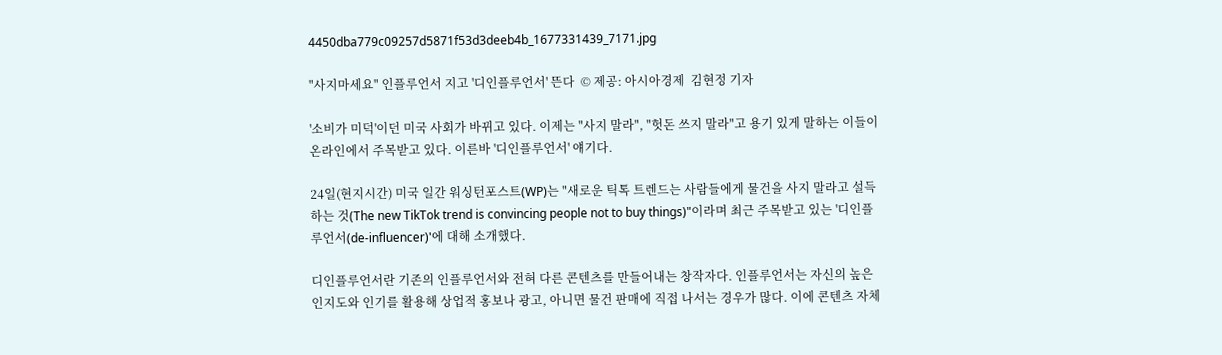4450dba779c09257d5871f53d3deeb4b_1677331439_7171.jpg

"사지마세요" 인플루언서 지고 '디인플루언서' 뜬다  © 제공: 아시아경제  김현정 기자

'소비가 미덕'이던 미국 사회가 바뀌고 있다. 이제는 "사지 말라", "헛돈 쓰지 말라"고 용기 있게 말하는 이들이 온라인에서 주목받고 있다. 이른바 '디인플루언서' 얘기다.

24일(현지시간) 미국 일간 워싱턴포스트(WP)는 "새로운 틱톡 트렌드는 사람들에게 물건을 사지 말라고 설득하는 것(The new TikTok trend is convincing people not to buy things)"이라며 최근 주목받고 있는 '디인플루언서(de-influencer)'에 대해 소개했다.

디인플루언서란 기존의 인플루언서와 전혀 다른 콘텐츠를 만들어내는 창작자다. 인플루언서는 자신의 높은 인지도와 인기를 활용해 상업적 홍보나 광고, 아니면 물건 판매에 직접 나서는 경우가 많다. 이에 콘텐츠 자체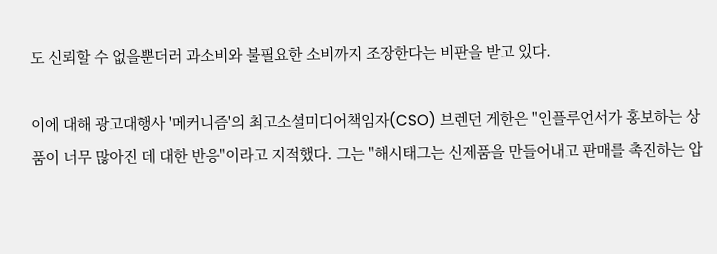도 신뢰할 수 없을뿐더러 과소비와 불필요한 소비까지 조장한다는 비판을 받고 있다.

이에 대해 광고대행사 '메커니즘'의 최고소셜미디어책임자(CSO) 브렌던 게한은 "인플루언서가 홍보하는 상품이 너무 많아진 데 대한 반응"이라고 지적했다. 그는 "해시태그는 신제품을 만들어내고 판매를 촉진하는 압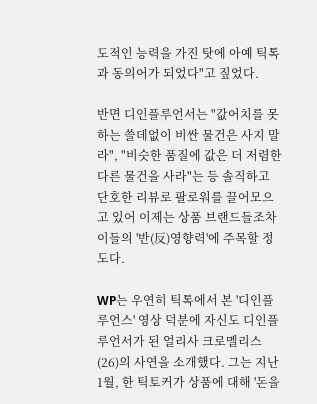도적인 능력을 가진 탓에 아예 틱톡과 동의어가 되었다"고 짚었다.

반면 디인플루언서는 "값어치를 못 하는 쓸데없이 비싼 물건은 사지 말라", "비슷한 품질에 값은 더 저렴한 다른 물건을 사라"는 등 솔직하고 단호한 리뷰로 팔로워를 끌어모으고 있어 이제는 상품 브랜드들조차 이들의 '반(反)영향력'에 주목할 정도다.

WP는 우연히 틱톡에서 본 '디인플루언스' 영상 덕분에 자신도 디인플루언서가 된 얼리사 크로멜리스(26)의 사연을 소개했다. 그는 지난 1월, 한 틱토커가 상품에 대해 '돈을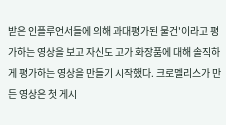받은 인플루언서들에 의해 과대평가된 물건'이라고 평가하는 영상을 보고 자신도 고가 화장품에 대해 솔직하게 평가하는 영상을 만들기 시작했다. 크로멜리스가 만든 영상은 첫 게시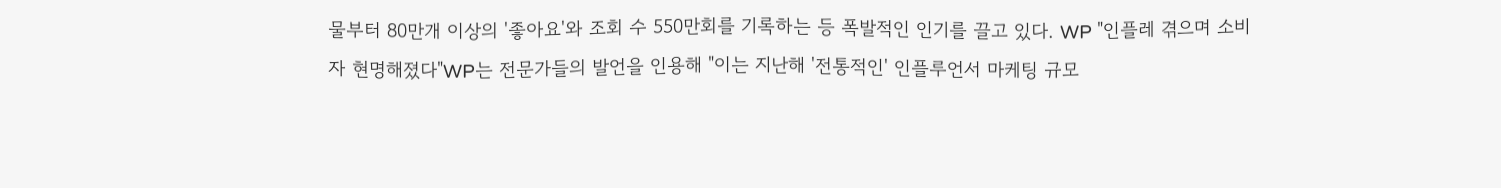물부터 80만개 이상의 '좋아요'와 조회 수 550만회를 기록하는 등 폭발적인 인기를 끌고 있다. WP "인플레 겪으며 소비자 현명해졌다"WP는 전문가들의 발언을 인용해 "이는 지난해 '전통적인' 인플루언서 마케팅 규모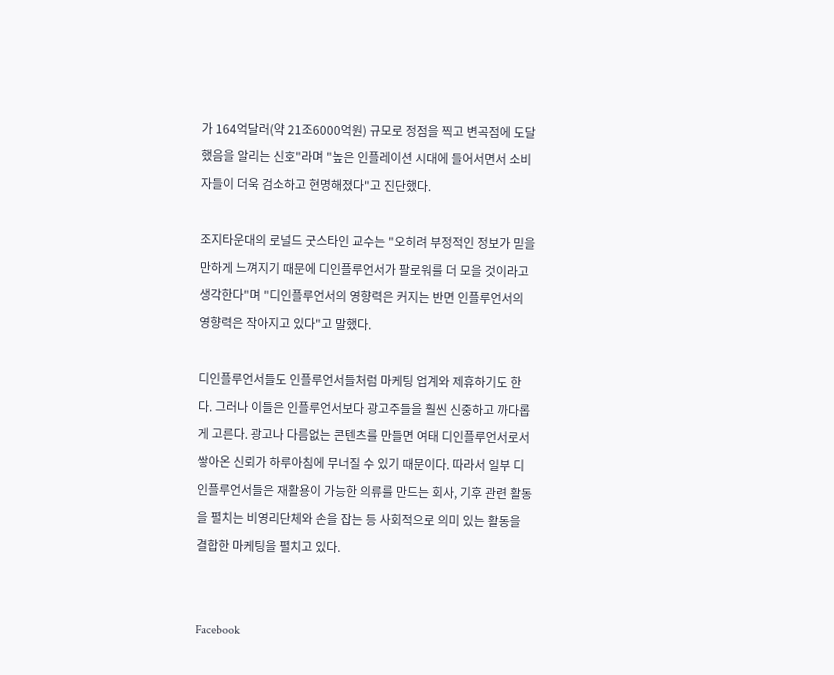가 164억달러(약 21조6000억원) 규모로 정점을 찍고 변곡점에 도달했음을 알리는 신호"라며 "높은 인플레이션 시대에 들어서면서 소비자들이 더욱 검소하고 현명해졌다"고 진단했다.

조지타운대의 로널드 굿스타인 교수는 "오히려 부정적인 정보가 믿을만하게 느껴지기 때문에 디인플루언서가 팔로워를 더 모을 것이라고 생각한다"며 "디인플루언서의 영향력은 커지는 반면 인플루언서의 영향력은 작아지고 있다"고 말했다.

디인플루언서들도 인플루언서들처럼 마케팅 업계와 제휴하기도 한다. 그러나 이들은 인플루언서보다 광고주들을 훨씬 신중하고 까다롭게 고른다. 광고나 다름없는 콘텐츠를 만들면 여태 디인플루언서로서 쌓아온 신뢰가 하루아침에 무너질 수 있기 때문이다. 따라서 일부 디인플루언서들은 재활용이 가능한 의류를 만드는 회사, 기후 관련 활동을 펼치는 비영리단체와 손을 잡는 등 사회적으로 의미 있는 활동을 결합한 마케팅을 펼치고 있다.


Facebook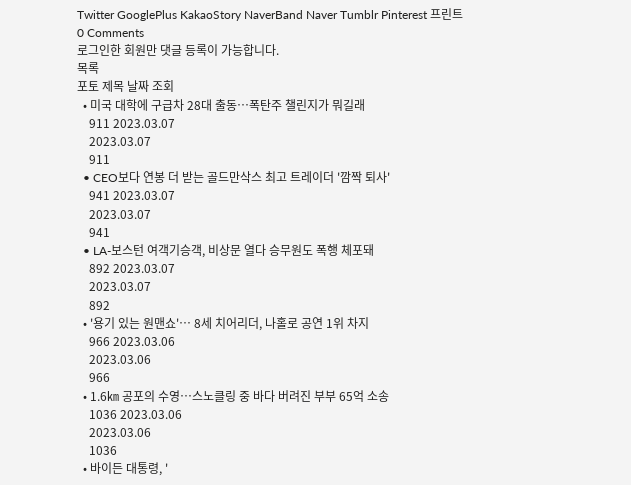Twitter GooglePlus KakaoStory NaverBand Naver Tumblr Pinterest 프린트
0 Comments
로그인한 회원만 댓글 등록이 가능합니다.
목록
포토 제목 날짜 조회
  • 미국 대학에 구급차 28대 출동…폭탄주 챌린지가 뭐길래
    911 2023.03.07
    2023.03.07
    911
  • CEO보다 연봉 더 받는 골드만삭스 최고 트레이더 '깜짝 퇴사'
    941 2023.03.07
    2023.03.07
    941
  • LA-보스턴 여객기승객, 비상문 열다 승무원도 폭행 체포돼
    892 2023.03.07
    2023.03.07
    892
  • '용기 있는 원맨쇼'… 8세 치어리더, 나홀로 공연 1위 차지
    966 2023.03.06
    2023.03.06
    966
  • 1.6㎞ 공포의 수영…스노클링 중 바다 버려진 부부 65억 소송
    1036 2023.03.06
    2023.03.06
    1036
  • 바이든 대통령, '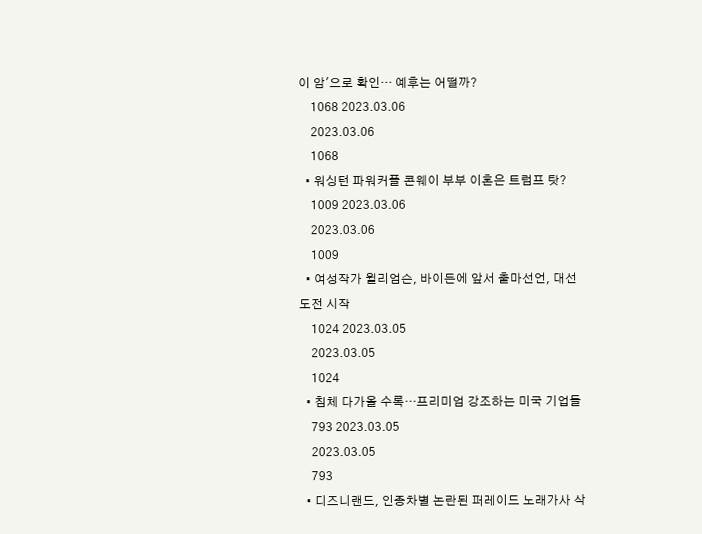이 암'으로 확인… 예후는 어떨까?
    1068 2023.03.06
    2023.03.06
    1068
  • 워싱턴 파워커플 콘웨이 부부 이혼은 트럼프 탓?
    1009 2023.03.06
    2023.03.06
    1009
  • 여성작가 윌리엄슨, 바이든에 앞서 출마선언, 대선 도전 시작
    1024 2023.03.05
    2023.03.05
    1024
  • 침체 다가올 수록…프리미엄 강조하는 미국 기업들
    793 2023.03.05
    2023.03.05
    793
  • 디즈니랜드, 인종차별 논란된 퍼레이드 노래가사 삭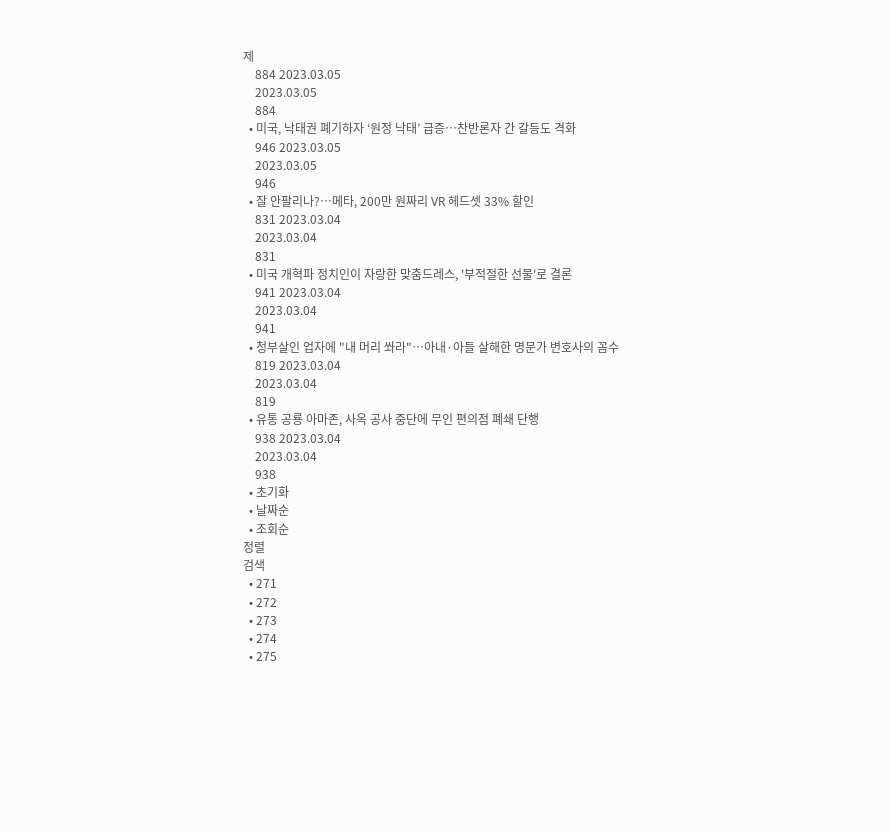제
    884 2023.03.05
    2023.03.05
    884
  • 미국, 낙태권 폐기하자 ‘원정 낙태’ 급증…찬반론자 간 갈등도 격화
    946 2023.03.05
    2023.03.05
    946
  • 잘 안팔리나?…메타, 200만 원짜리 VR 헤드셋 33% 할인
    831 2023.03.04
    2023.03.04
    831
  • 미국 개혁파 정치인이 자랑한 맞춤드레스, '부적절한 선물'로 결론
    941 2023.03.04
    2023.03.04
    941
  • 청부살인 업자에 "내 머리 쏴라"…아내·아들 살해한 명문가 변호사의 꼼수
    819 2023.03.04
    2023.03.04
    819
  • 유통 공룡 아마존, 사옥 공사 중단에 무인 편의점 폐쇄 단행
    938 2023.03.04
    2023.03.04
    938
  • 초기화
  • 날짜순
  • 조회순
정렬
검색
  • 271
  • 272
  • 273
  • 274
  • 275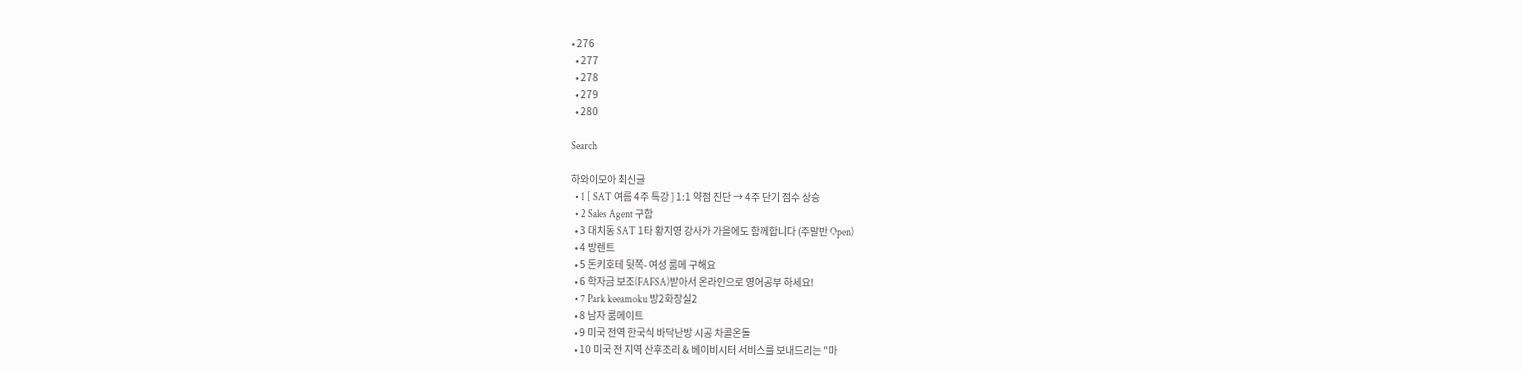• 276
  • 277
  • 278
  • 279
  • 280

Search

하와이모아 최신글
  • 1 [ SAT 여름 4주 특강 ] 1:1 약점 진단 → 4주 단기 점수 상승
  • 2 Sales Agent 구함
  • 3 대치동 SAT 1타 황지영 강사가 가을에도 함께합니다 (주말반 Open)
  • 4 방렌트
  • 5 돈키호테 뒷쪽- 여성 룸메 구해요
  • 6 학자금 보조(FAFSA)받아서 온라인으로 영어공부 하세요!
  • 7 Park keeamoku 방2화장실2
  • 8 남자 룸메이트
  • 9 미국 전역 한국식 바닥난방 시공 차콜온돌
  • 10 미국 전 지역 산후조리 & 베이비시터 서비스를 보내드리는 "마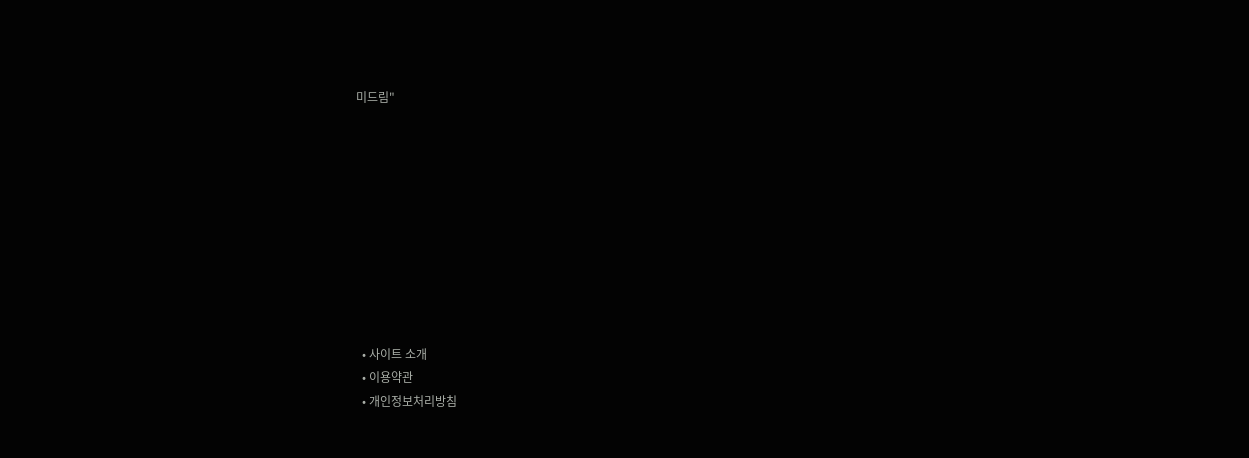미드림"










  • 사이트 소개
  • 이용약관
  • 개인정보처리방침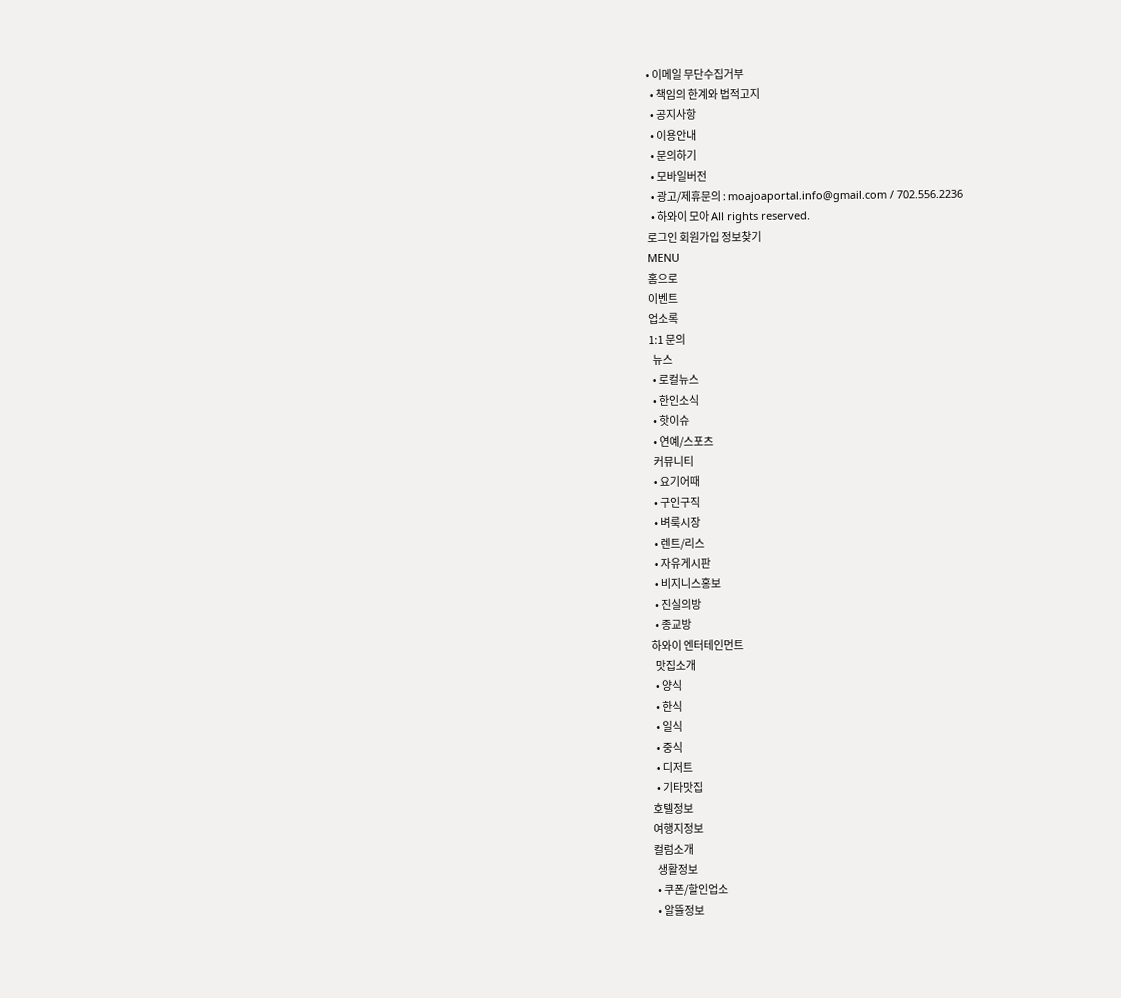• 이메일 무단수집거부
  • 책임의 한계와 법적고지
  • 공지사항
  • 이용안내
  • 문의하기
  • 모바일버전
  • 광고/제휴문의 : moajoaportal.info@gmail.com / 702.556.2236
  • 하와이 모아 All rights reserved.
로그인 회원가입 정보찾기
MENU
홈으로
이벤트
업소록
1:1 문의
  뉴스
  • 로컬뉴스
  • 한인소식
  • 핫이슈
  • 연예/스포츠
  커뮤니티
  • 요기어때
  • 구인구직
  • 벼룩시장
  • 렌트/리스
  • 자유게시판
  • 비지니스홍보
  • 진실의방
  • 종교방
하와이 엔터테인먼트
  맛집소개
  • 양식
  • 한식
  • 일식
  • 중식
  • 디저트
  • 기타맛집
호텔정보
여행지정보
컬럼소개
  생활정보
  • 쿠폰/할인업소
  • 알뜰정보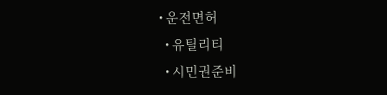• 운전면허
  • 유틸리티
  • 시민권준비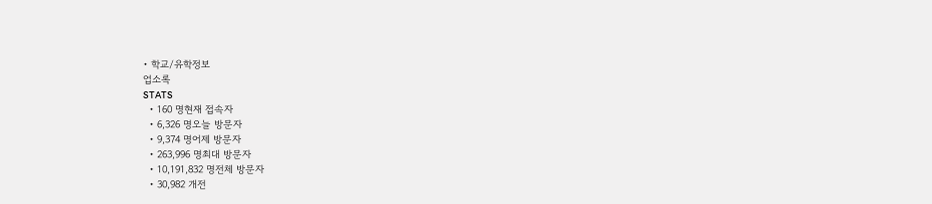• 학교/유학정보
업소록
STATS
  • 160 명현재 접속자
  • 6,326 명오늘 방문자
  • 9,374 명어제 방문자
  • 263,996 명최대 방문자
  • 10,191,832 명전체 방문자
  • 30,982 개전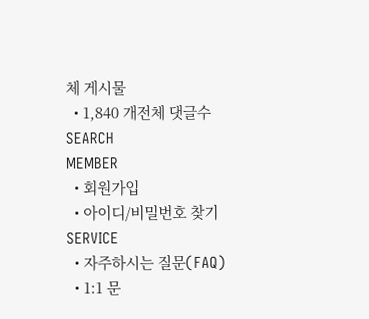체 게시물
  • 1,840 개전체 댓글수
SEARCH
MEMBER
  • 회원가입
  • 아이디/비밀번호 찾기
SERVICE
  • 자주하시는 질문(FAQ)
  • 1:1 문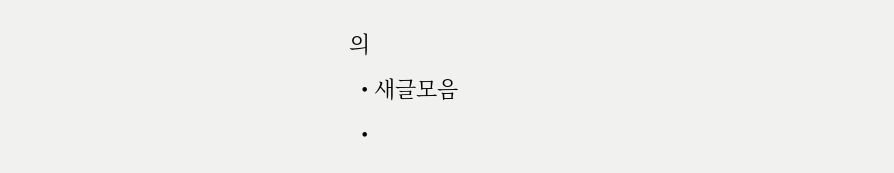의
  • 새글모음
  •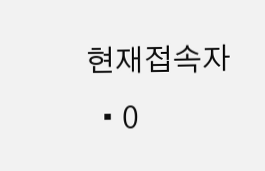현재접속자
  • 0